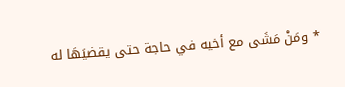* ومَنْ مَشَى مع أخيه في حاجة حتى يقضيَهَا له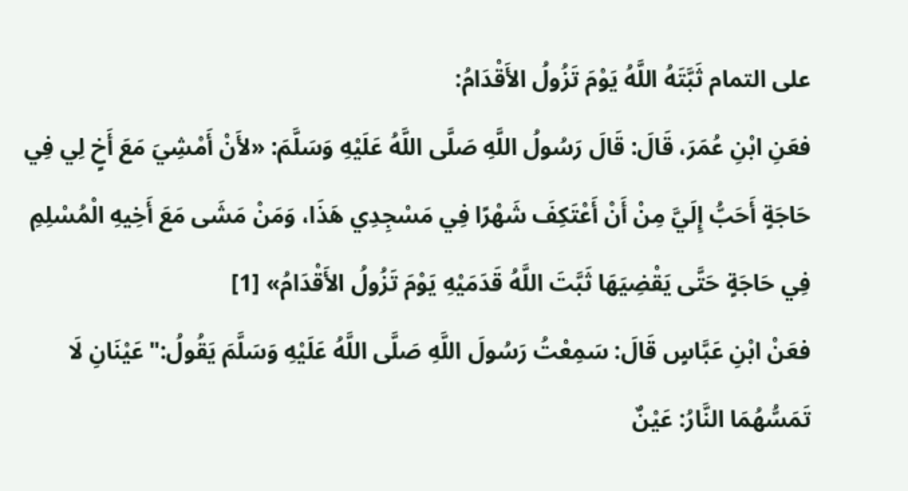على التمام ثَبَّتَهُ اللَّهُ يَوْمَ تَزُولُ الأَقْدَامُ:
فعَنِ ابْنِ عُمَرَ، قَالَ: قَالَ رَسُولُ اللَّهِ صَلَّى اللَّهُ عَلَيْهِ وَسَلَّمَ: «لأَنْ أَمْشِيَ مَعَ أَخٍ لِي فِي حَاجَةٍ أَحَبُّ إِلَيَّ مِنْ أَنْ أَعْتَكِفَ شَهْرًا فِي مَسْجِدِي هَذَا، وَمَنْ مَشَى مَعَ أَخِيهِ الْمُسْلِمِ فِي حَاجَةٍ حَتَّى يَقْضِيَهَا ثَبَّتَ اللَّهُ قَدَمَيْهِ يَوْمَ تَزُولُ الأَقْدَامُ» [1]
فعَنْ ابْنِ عَبَّاسٍ قَالَ: سَمِعْتُ رَسُولَ اللَّهِ صَلَّى اللَّهُ عَلَيْهِ وَسَلَّمَ يَقُولُ:"عَيْنَانِ لَا تَمَسُّهُمَا النَّارُ: عَيْنٌ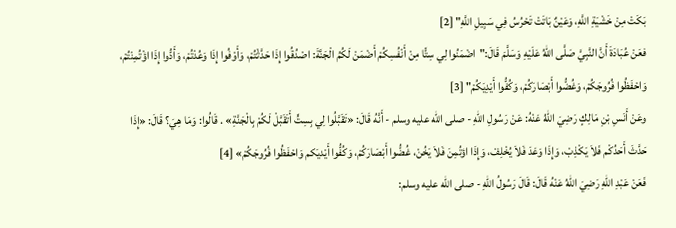بَكَتْ مِنْ خَشْيَةِ اللَّهِ، وَعَيْنٌ بَاتَتْ تَحْرُسُ فِي سَبِيلِ اللَّهِ" [2]
فعَنْ عُبَادَةَ أَنَّ النَّبِيَّ صَلَّى اللهُ عَلَيْهِ وَسَلَّمَ قَالَ:"اضْمَنُوا لِي سِتًّا مِنْ أَنْفُسِكُمْ أَضْمَنْ لَكُمُ الْجَنَّةَ: اصْدُقُوا إِذَا حَدَّثْتُمْ، وَأَوْفُوا إِذَا وَعُدْتُمْ، وَأَدُّوا إِذَا اؤْتُمِنْتُمْ، وَاحْفَظُوا فُرُوجَكُمْ، وَغُضُّوا أَبْصَارَكُمْ، وَكُفُّوا أَيْدِيَكُمْ" [3]
وعَنْ أَنَسِ بْنِ مَالِكٍ رَضِيَ اللهُ عَنْهُ: عَنْ رَسُولِ اللهِ - صلى الله عليه وسلم - أَنَّهُ قَالَ: «تَقَبَّلُوا لِي بِسِتٍّ أَتَقَبَّلْ لَكُمْ بِالْجَنَّةِ» . قَالُوا: وَمَا هِيَ؟ قَالَ: «إِذَا حَدَّثَ أَحَدُكْم فَلاَ يَكْذِبْ، وَإِذَا وَعَدَ فَلاَ يُخْلِفْ، وَإِذَا اؤتُمِنَ فَلاَ يَخُنْ، غُضُّوا أَبْصَارَكُمْ، وَكُفُّوا أَيْديَكم وَاحْفَظُوا فُرُوجَكُمْ» [4]
فَعَنْ عَبْدِ اللهِ رَضِيَ اللهُ عَنْهُ قَالَ: قَالَ رَسُولُ اللهِ - صلى الله عليه وسلم: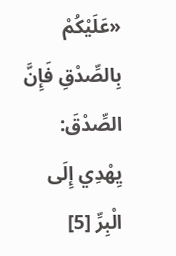«عَلَيْكُمْ بِالصِّدْقِ فَإِنَّ الصِّدْقَ: يِهْدِي إِلَى الْبِرِّ [5]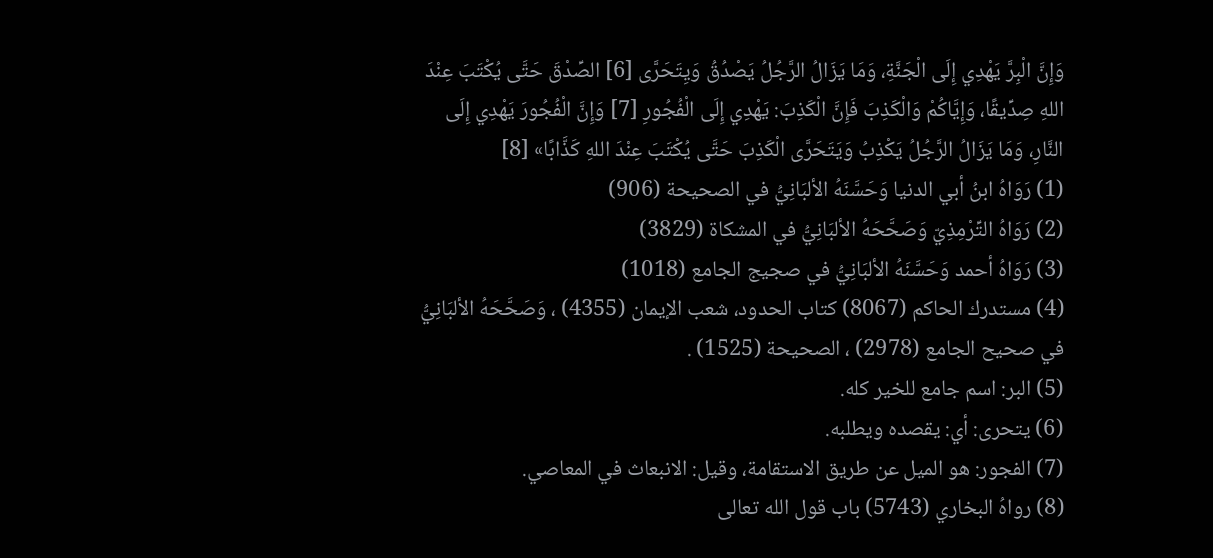وَإِنَّ الْبِرَّ يَهْدِي إِلَى الْجَنَّةِ، وَمَا يَزَالُ الرَّجُلُ يَصْدُقُ وَيِتَحَرَّى [6] الصِّدْقَ حَتَّى يُكْتَبَ عِنْدَ اللهِ صِدِّيقًا، وَإِيَّاكُمْ وَالْكَذِبَ فَإِنَّ الْكَذِبَ: يَهْدِي إِلَى الْفُجُورِ [7] وَإِنَّ الْفُجُورَ يَهْدِي إِلَى النَّارِ، وَمَا يَزَالُ الرَّجُلُ يَكْذِبُ وَيَتَحَرَّى الْكَذِبَ حَتَّى يُكْتَبَ عِنْدَ اللهِ كَذَّابًا» [8]
(1) رَوَاهُ ابنُ أبي الدنيا وَحَسَّنَهُ الألبَانِيُّ في الصحيحة (906)
(2) رَوَاهُ التِّرْمِذِيّ وَصَحَّحَهُ الألبَانِيُّ في المشكاة (3829)
(3) رَوَاهُ أحمد وَحَسَّنَهُ الألبَانِيُّ في صجيج الجامع (1018)
(4) مستدرك الحاكم (8067) كتاب الحدود، شعب الإيمان (4355) ، وَصَحَّحَهُ الألبَانِيُّ في صحيح الجامع (2978) ، الصحيحة (1525) .
(5) البر: اسم جامع للخير كله.
(6) يتحرى: أي: يقصده ويطلبه.
(7) الفجور: هو الميل عن طريق الاستقامة، وقيل: الانبعاث في المعاصي.
(8) رواهُ البخاري (5743) باب قول الله تعالى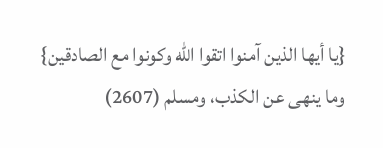{يا أيها الذين آمنوا اتقوا الله وكونوا مع الصادقين} وما ينهى عن الكذب، ومسلم (2607)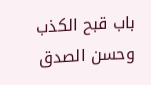باب قبح الكذب وحسن الصدق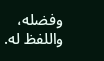وفضله، واللفظ له.